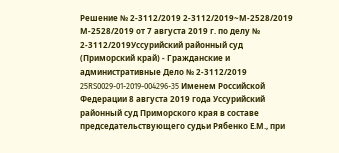Решение № 2-3112/2019 2-3112/2019~М-2528/2019 М-2528/2019 от 7 августа 2019 г. по делу № 2-3112/2019Уссурийский районный суд (Приморский край) - Гражданские и административные Дело № 2-3112/2019 25RS0029-01-2019-004296-35 Именем Российской Федерации 8 августа 2019 года Уссурийский районный суд Приморского края в составе председательствующего судьи Рябенко Е.М., при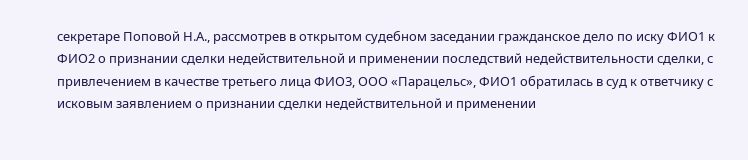секретаре Поповой Н.А., рассмотрев в открытом судебном заседании гражданское дело по иску ФИО1 к ФИО2 о признании сделки недействительной и применении последствий недействительности сделки, с привлечением в качестве третьего лица ФИО3, ООО «Парацельс», ФИО1 обратилась в суд к ответчику с исковым заявлением о признании сделки недействительной и применении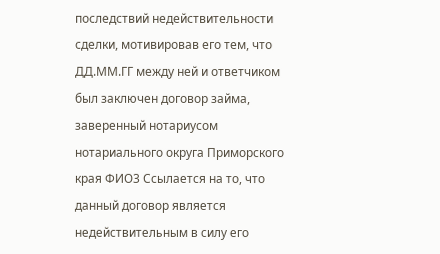последствий недействительности сделки, мотивировав его тем, что ДД.ММ.ГГ между ней и ответчиком был заключен договор займа, заверенный нотариусом нотариального округа Приморского края ФИО3 Ссылается на то, что данный договор является недействительным в силу его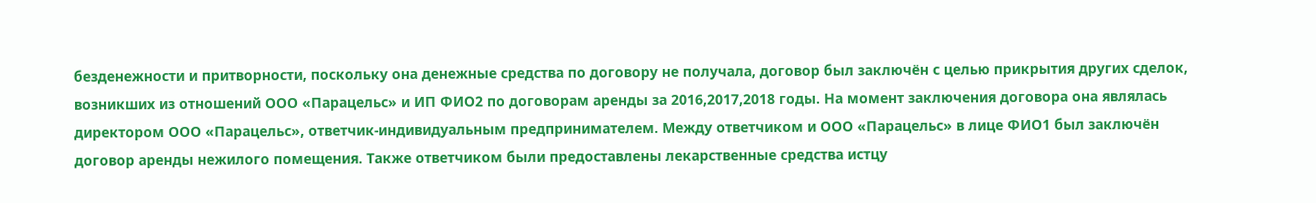безденежности и притворности, поскольку она денежные средства по договору не получала, договор был заключён с целью прикрытия других сделок, возникших из отношений ООО «Парацельс» и ИП ФИО2 по договорам аренды за 2016,2017,2018 годы. На момент заключения договора она являлась директором ООО «Парацельс», ответчик-индивидуальным предпринимателем. Между ответчиком и ООО «Парацельс» в лице ФИО1 был заключён договор аренды нежилого помещения. Также ответчиком были предоставлены лекарственные средства истцу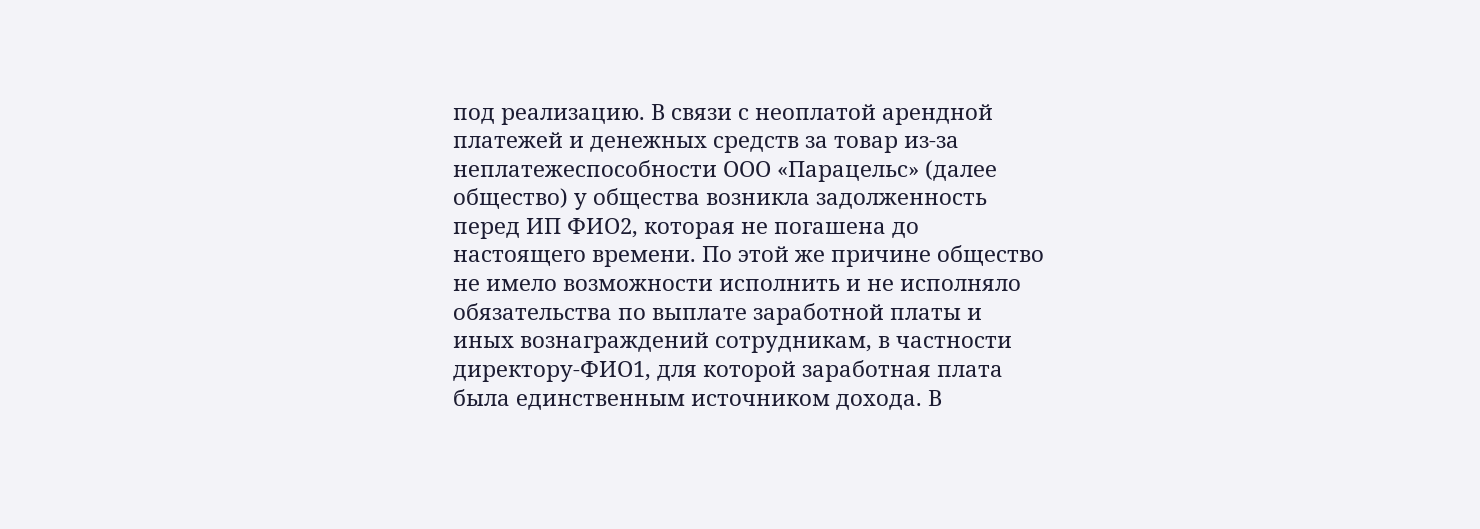под реализацию. В связи с неоплатой арендной платежей и денежных средств за товар из-за неплатежеспособности ООО «Парацельс» (далее общество) у общества возникла задолженность перед ИП ФИО2, которая не погашена до настоящего времени. По этой же причине общество не имело возможности исполнить и не исполняло обязательства по выплате заработной платы и иных вознаграждений сотрудникам, в частности директору-ФИО1, для которой заработная плата была единственным источником дохода. В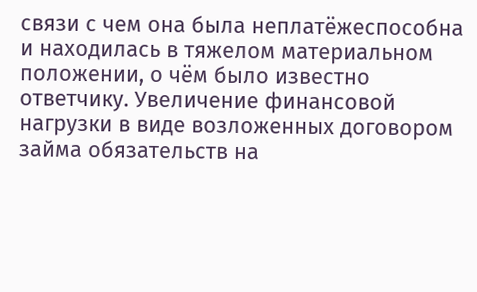связи с чем она была неплатёжеспособна и находилась в тяжелом материальном положении, о чём было известно ответчику. Увеличение финансовой нагрузки в виде возложенных договором займа обязательств на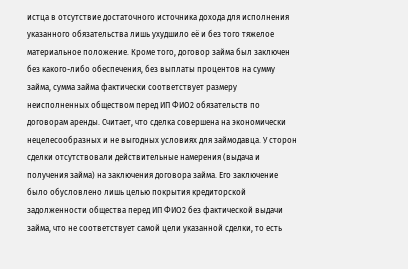истца в отсутствие достаточного источника дохода для исполнения указанного обязательства лишь ухудшило её и без того тяжелое материальное положение. Кроме того, договор займа был заключен без какого-либо обеспечения, без выплаты процентов на сумму займа, сумма займа фактически соответствует размеру неисполненных обществом перед ИП ФИО2 обязательств по договорам аренды. Считает, что сделка совершена на экономически нецелесообразных и не выгодных условиях для займодавца. У сторон сделки отсутствовали действительные намерения (выдача и получения займа) на заключения договора займа. Его заключение было обусловлено лишь целью покрытия кредиторской задолженности общества перед ИП ФИО2 без фактической выдачи займа, что не соответствует самой цели указанной сделки, то есть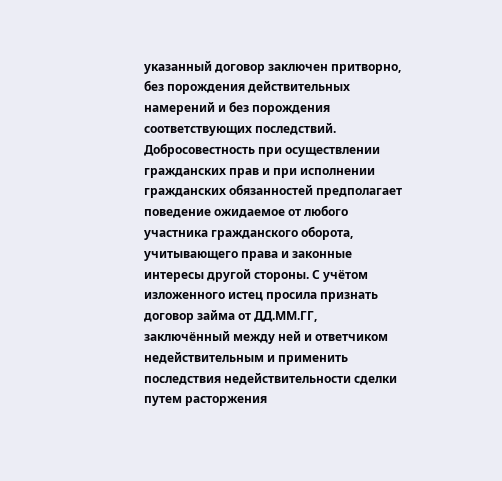указанный договор заключен притворно, без порождения действительных намерений и без порождения соответствующих последствий. Добросовестность при осуществлении гражданских прав и при исполнении гражданских обязанностей предполагает поведение ожидаемое от любого участника гражданского оборота, учитывающего права и законные интересы другой стороны. С учётом изложенного истец просила признать договор займа от ДД.ММ.ГГ, заключённый между ней и ответчиком недействительным и применить последствия недействительности сделки путем расторжения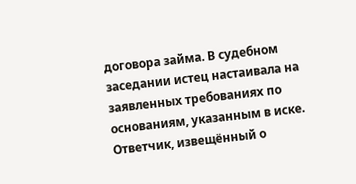договора займа. В судебном заседании истец настаивала на заявленных требованиях по основаниям, указанным в иске. Ответчик, извещённый о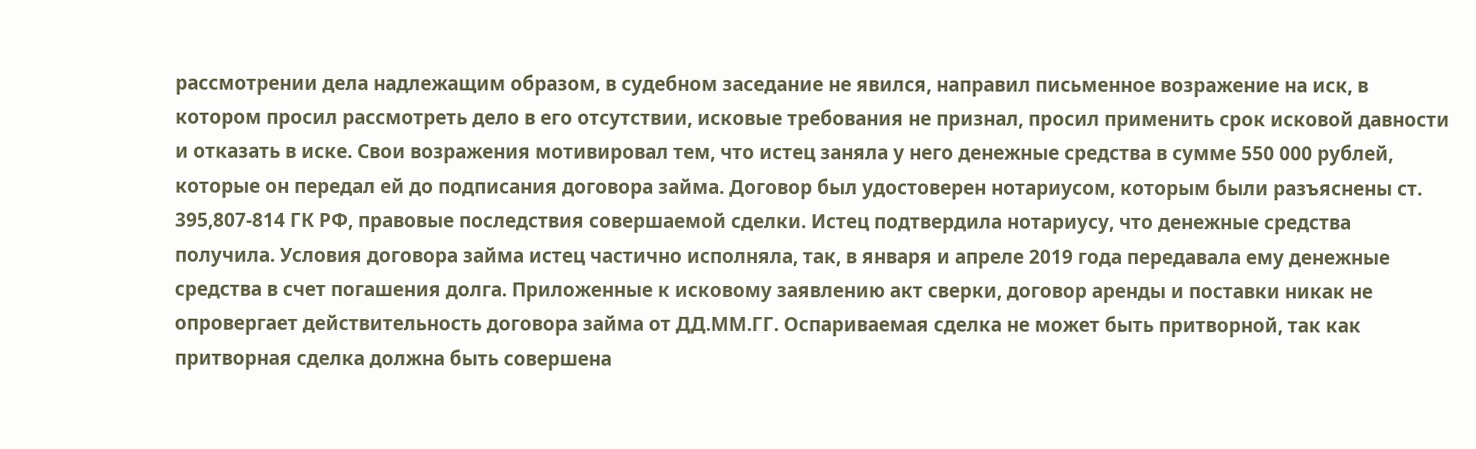рассмотрении дела надлежащим образом, в судебном заседание не явился, направил письменное возражение на иск, в котором просил рассмотреть дело в его отсутствии, исковые требования не признал, просил применить срок исковой давности и отказать в иске. Свои возражения мотивировал тем, что истец заняла у него денежные средства в сумме 550 000 рублей, которые он передал ей до подписания договора займа. Договор был удостоверен нотариусом, которым были разъяснены ст. 395,807-814 ГК РФ, правовые последствия совершаемой сделки. Истец подтвердила нотариусу, что денежные средства получила. Условия договора займа истец частично исполняла, так, в января и апреле 2019 года передавала ему денежные средства в счет погашения долга. Приложенные к исковому заявлению акт сверки, договор аренды и поставки никак не опровергает действительность договора займа от ДД.ММ.ГГ. Оспариваемая сделка не может быть притворной, так как притворная сделка должна быть совершена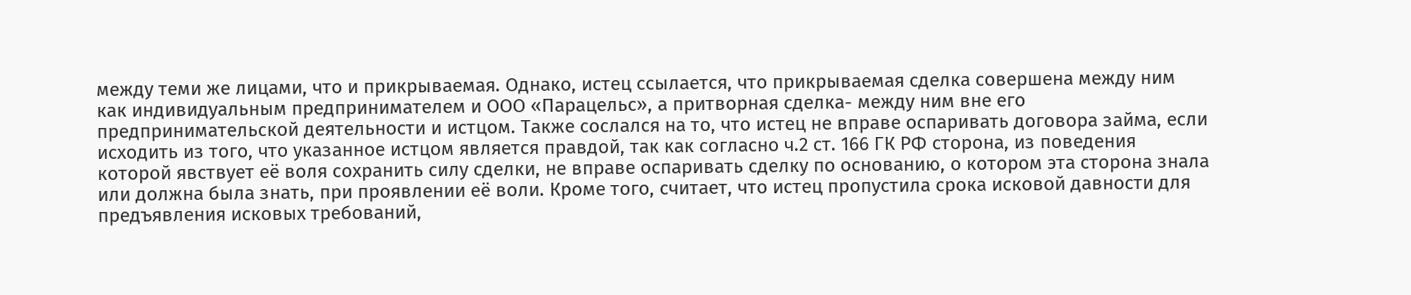между теми же лицами, что и прикрываемая. Однако, истец ссылается, что прикрываемая сделка совершена между ним как индивидуальным предпринимателем и ООО «Парацельс», а притворная сделка- между ним вне его предпринимательской деятельности и истцом. Также сослался на то, что истец не вправе оспаривать договора займа, если исходить из того, что указанное истцом является правдой, так как согласно ч.2 ст. 166 ГК РФ сторона, из поведения которой явствует её воля сохранить силу сделки, не вправе оспаривать сделку по основанию, о котором эта сторона знала или должна была знать, при проявлении её воли. Кроме того, считает, что истец пропустила срока исковой давности для предъявления исковых требований,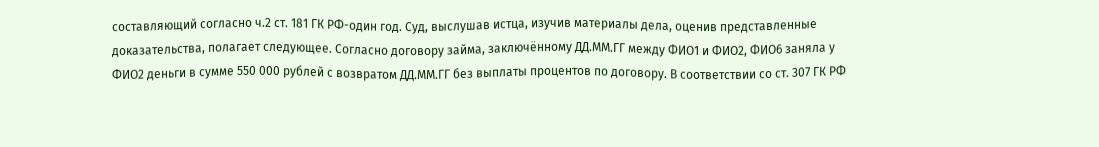составляющий согласно ч.2 ст. 181 ГК РФ-один год. Суд, выслушав истца, изучив материалы дела, оценив представленные доказательства, полагает следующее. Согласно договору займа, заключённому ДД.ММ.ГГ между ФИО1 и ФИО2, ФИО6 заняла у ФИО2 деньги в сумме 550 000 рублей с возвратом ДД.ММ.ГГ без выплаты процентов по договору. В соответствии со ст. 307 ГК РФ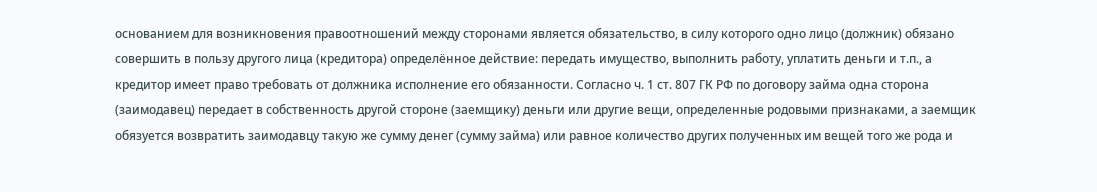основанием для возникновения правоотношений между сторонами является обязательство, в силу которого одно лицо (должник) обязано совершить в пользу другого лица (кредитора) определённое действие: передать имущество, выполнить работу, уплатить деньги и т.п., а кредитор имеет право требовать от должника исполнение его обязанности. Согласно ч. 1 ст. 807 ГК РФ по договору займа одна сторона (заимодавец) передает в собственность другой стороне (заемщику) деньги или другие вещи, определенные родовыми признаками, а заемщик обязуется возвратить заимодавцу такую же сумму денег (сумму займа) или равное количество других полученных им вещей того же рода и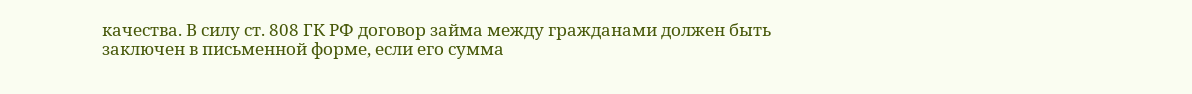качества. В силу ст. 808 ГК РФ договор займа между гражданами должен быть заключен в письменной форме, если его сумма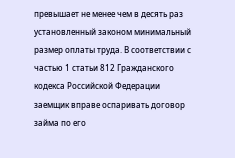превышает не менее чем в десять раз установленный законом минимальный размер оплаты труда. В соответствии с частью 1 статьи 812 Гражданского кодекса Российской Федерации заемщик вправе оспаривать договор займа по его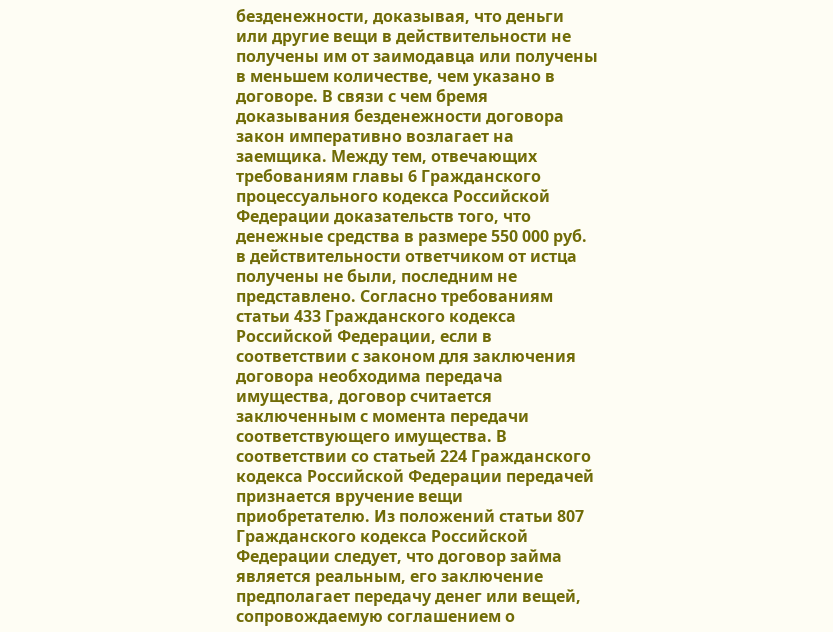безденежности, доказывая, что деньги или другие вещи в действительности не получены им от заимодавца или получены в меньшем количестве, чем указано в договоре. В связи с чем бремя доказывания безденежности договора закон императивно возлагает на заемщика. Между тем, отвечающих требованиям главы 6 Гражданского процессуального кодекса Российской Федерации доказательств того, что денежные средства в размере 550 000 руб. в действительности ответчиком от истца получены не были, последним не представлено. Согласно требованиям статьи 433 Гражданского кодекса Российской Федерации, если в соответствии с законом для заключения договора необходима передача имущества, договор считается заключенным с момента передачи соответствующего имущества. В соответствии со статьей 224 Гражданского кодекса Российской Федерации передачей признается вручение вещи приобретателю. Из положений статьи 807 Гражданского кодекса Российской Федерации следует, что договор займа является реальным, его заключение предполагает передачу денег или вещей, сопровождаемую соглашением о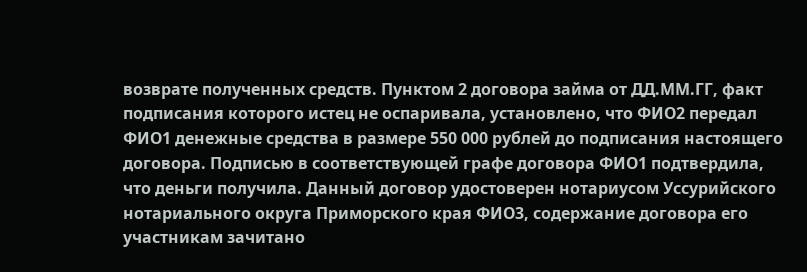возврате полученных средств. Пунктом 2 договора займа от ДД.ММ.ГГ, факт подписания которого истец не оспаривала, установлено, что ФИО2 передал ФИО1 денежные средства в размере 550 000 рублей до подписания настоящего договора. Подписью в соответствующей графе договора ФИО1 подтвердила, что деньги получила. Данный договор удостоверен нотариусом Уссурийского нотариального округа Приморского края ФИО3, содержание договора его участникам зачитано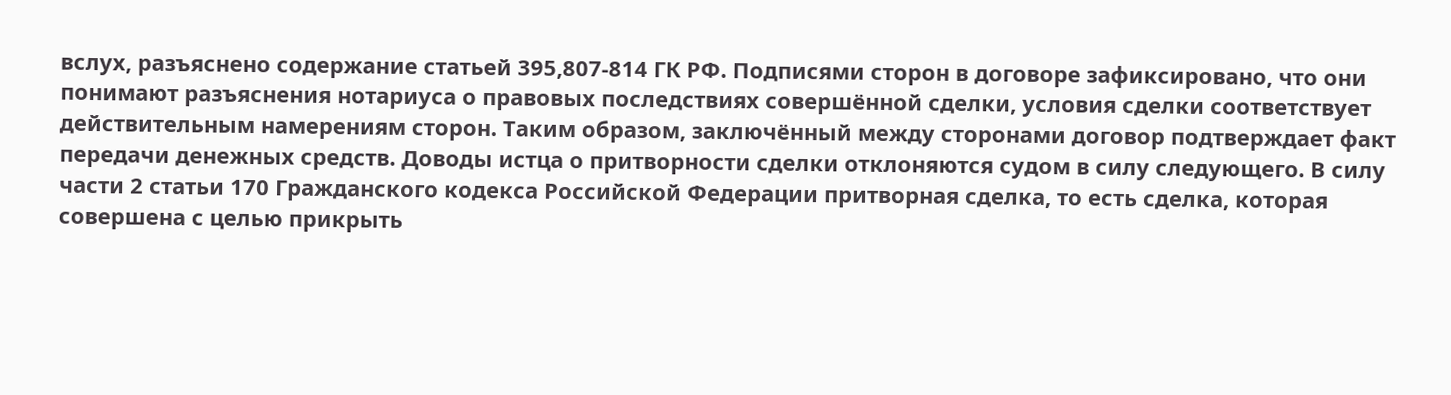вслух, разъяснено содержание статьей 395,807-814 ГК РФ. Подписями сторон в договоре зафиксировано, что они понимают разъяснения нотариуса о правовых последствиях совершённой сделки, условия сделки соответствует действительным намерениям сторон. Таким образом, заключённый между сторонами договор подтверждает факт передачи денежных средств. Доводы истца о притворности сделки отклоняются судом в силу следующего. В силу части 2 статьи 170 Гражданского кодекса Российской Федерации притворная сделка, то есть сделка, которая совершена с целью прикрыть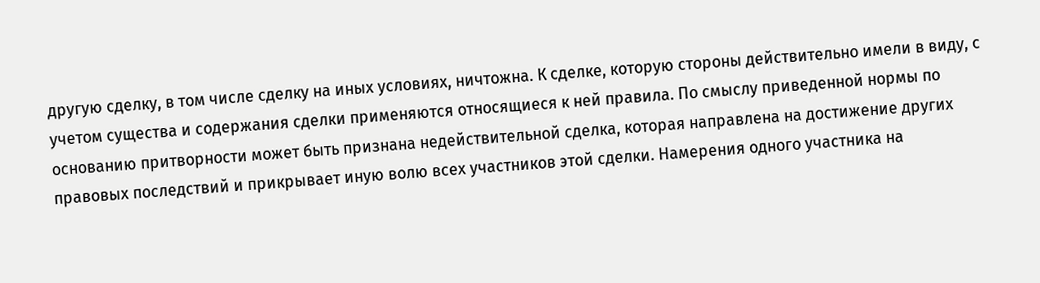другую сделку, в том числе сделку на иных условиях, ничтожна. К сделке, которую стороны действительно имели в виду, с учетом существа и содержания сделки применяются относящиеся к ней правила. По смыслу приведенной нормы по основанию притворности может быть признана недействительной сделка, которая направлена на достижение других правовых последствий и прикрывает иную волю всех участников этой сделки. Намерения одного участника на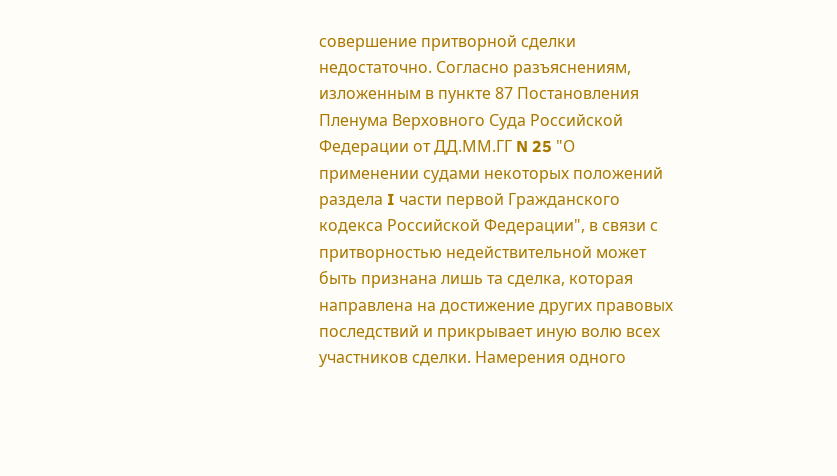совершение притворной сделки недостаточно. Согласно разъяснениям, изложенным в пункте 87 Постановления Пленума Верховного Суда Российской Федерации от ДД.ММ.ГГ N 25 "О применении судами некоторых положений раздела I части первой Гражданского кодекса Российской Федерации", в связи с притворностью недействительной может быть признана лишь та сделка, которая направлена на достижение других правовых последствий и прикрывает иную волю всех участников сделки. Намерения одного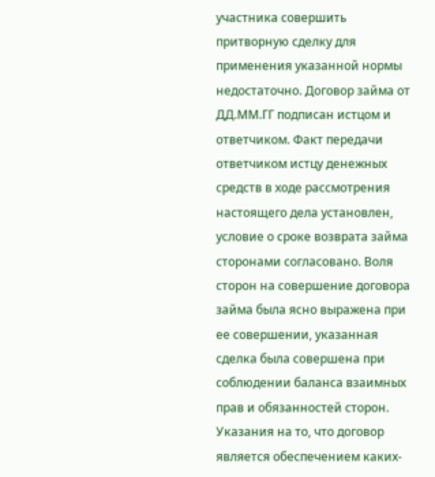участника совершить притворную сделку для применения указанной нормы недостаточно. Договор займа от ДД.ММ.ГГ подписан истцом и ответчиком. Факт передачи ответчиком истцу денежных средств в ходе рассмотрения настоящего дела установлен, условие о сроке возврата займа сторонами согласовано. Воля сторон на совершение договора займа была ясно выражена при ее совершении, указанная сделка была совершена при соблюдении баланса взаимных прав и обязанностей сторон. Указания на то, что договор является обеспечением каких-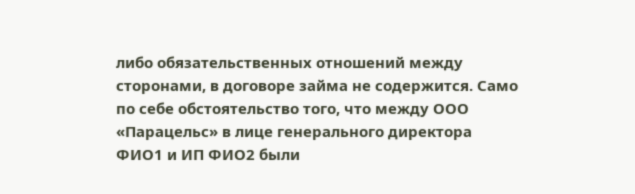либо обязательственных отношений между сторонами, в договоре займа не содержится. Само по себе обстоятельство того, что между ООО «Парацельс» в лице генерального директора ФИО1 и ИП ФИО2 были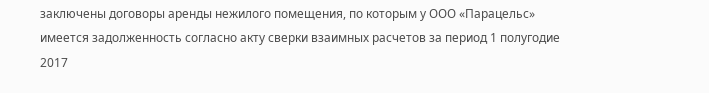заключены договоры аренды нежилого помещения, по которым у ООО «Парацельс» имеется задолженность согласно акту сверки взаимных расчетов за период 1 полугодие 2017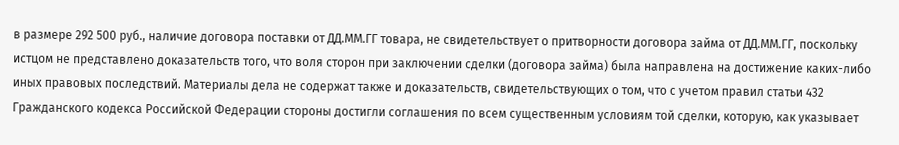в размере 292 500 руб., наличие договора поставки от ДД.ММ.ГГ товара, не свидетельствует о притворности договора займа от ДД.ММ.ГГ, поскольку истцом не представлено доказательств того, что воля сторон при заключении сделки (договора займа) была направлена на достижение каких-либо иных правовых последствий. Материалы дела не содержат также и доказательств, свидетельствующих о том, что с учетом правил статьи 432 Гражданского кодекса Российской Федерации стороны достигли соглашения по всем существенным условиям той сделки, которую, как указывает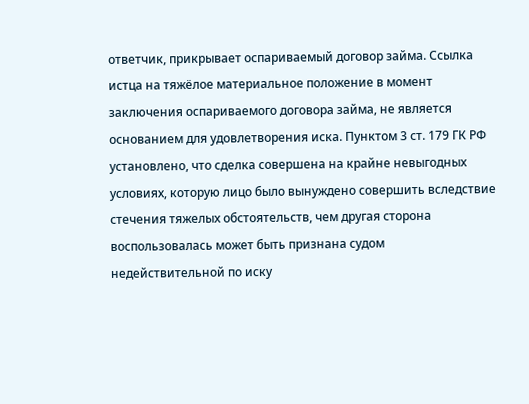ответчик, прикрывает оспариваемый договор займа. Ссылка истца на тяжёлое материальное положение в момент заключения оспариваемого договора займа, не является основанием для удовлетворения иска. Пунктом 3 ст. 179 ГК РФ установлено, что сделка совершена на крайне невыгодных условиях, которую лицо было вынуждено совершить вследствие стечения тяжелых обстоятельств, чем другая сторона воспользовалась может быть признана судом недействительной по иску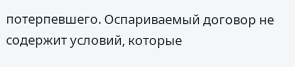потерпевшего. Оспариваемый договор не содержит условий, которые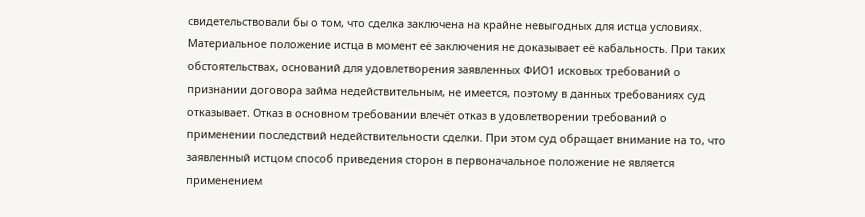свидетельствовали бы о том, что сделка заключена на крайне невыгодных для истца условиях. Материальное положение истца в момент её заключения не доказывает её кабальность. При таких обстоятельствах, оснований для удовлетворения заявленных ФИО1 исковых требований о признании договора займа недействительным, не имеется, поэтому в данных требованиях суд отказывает. Отказ в основном требовании влечёт отказ в удовлетворении требований о применении последствий недействительности сделки. При этом суд обращает внимание на то, что заявленный истцом способ приведения сторон в первоначальное положение не является применением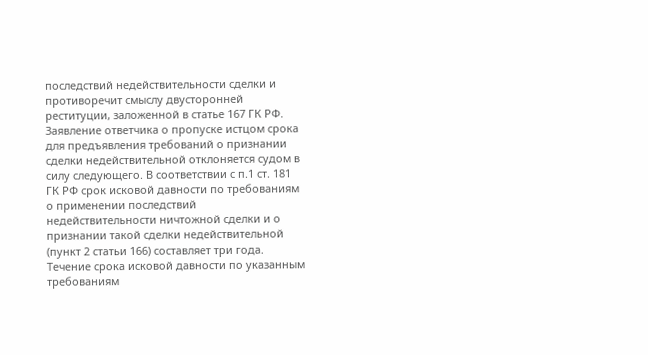последствий недействительности сделки и противоречит смыслу двусторонней реституции, заложенной в статье 167 ГК РФ. Заявление ответчика о пропуске истцом срока для предъявления требований о признании сделки недействительной отклоняется судом в силу следующего. В соответствии с п.1 ст. 181 ГК РФ срок исковой давности по требованиям о применении последствий недействительности ничтожной сделки и о признании такой сделки недействительной (пункт 2 статьи 166) составляет три года. Течение срока исковой давности по указанным требованиям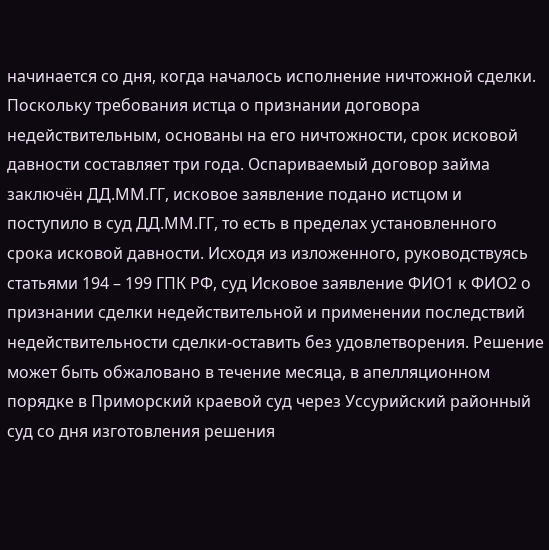начинается со дня, когда началось исполнение ничтожной сделки. Поскольку требования истца о признании договора недействительным, основаны на его ничтожности, срок исковой давности составляет три года. Оспариваемый договор займа заключён ДД.ММ.ГГ, исковое заявление подано истцом и поступило в суд ДД.ММ.ГГ, то есть в пределах установленного срока исковой давности. Исходя из изложенного, руководствуясь статьями 194 – 199 ГПК РФ, суд Исковое заявление ФИО1 к ФИО2 о признании сделки недействительной и применении последствий недействительности сделки-оставить без удовлетворения. Решение может быть обжаловано в течение месяца, в апелляционном порядке в Приморский краевой суд через Уссурийский районный суд со дня изготовления решения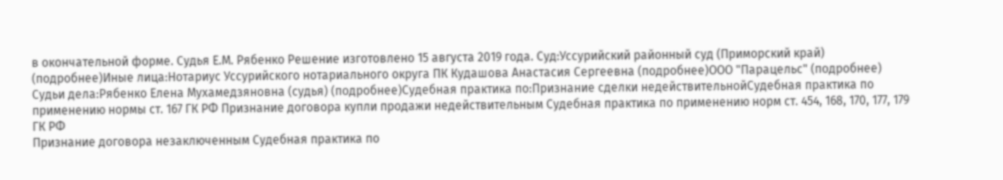в окончательной форме. Судья Е.М. Рябенко Решение изготовлено 15 августа 2019 года. Суд:Уссурийский районный суд (Приморский край) (подробнее)Иные лица:Нотариус Уссурийского нотариального округа ПК Кудашова Анастасия Сергеевна (подробнее)ООО "Парацельс" (подробнее) Судьи дела:Рябенко Елена Мухамедзяновна (судья) (подробнее)Судебная практика по:Признание сделки недействительнойСудебная практика по применению нормы ст. 167 ГК РФ Признание договора купли продажи недействительным Судебная практика по применению норм ст. 454, 168, 170, 177, 179 ГК РФ
Признание договора незаключенным Судебная практика по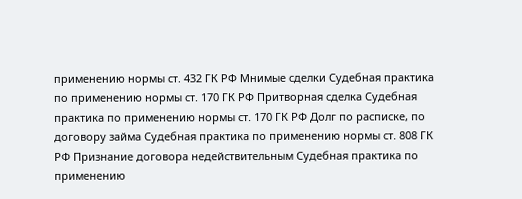применению нормы ст. 432 ГК РФ Мнимые сделки Судебная практика по применению нормы ст. 170 ГК РФ Притворная сделка Судебная практика по применению нормы ст. 170 ГК РФ Долг по расписке, по договору займа Судебная практика по применению нормы ст. 808 ГК РФ Признание договора недействительным Судебная практика по применению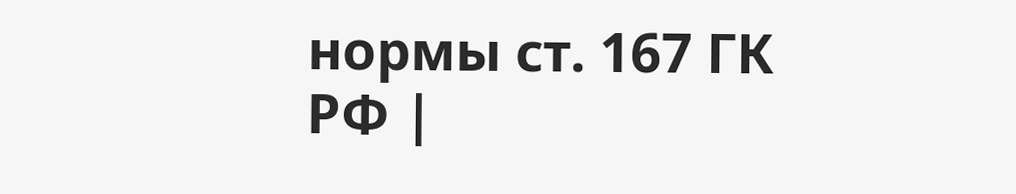нормы ст. 167 ГК РФ |